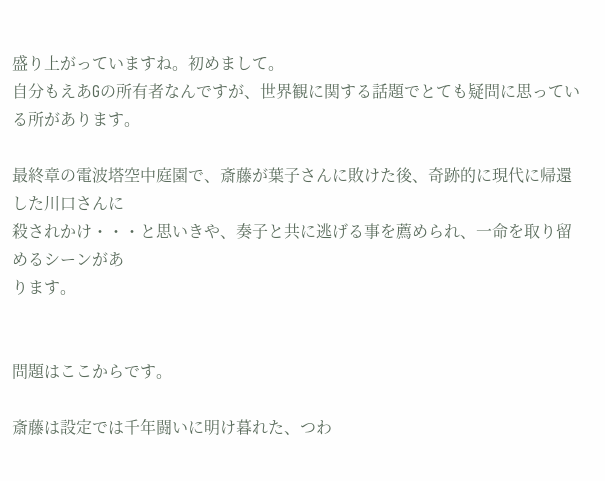盛り上がっていますね。初めまして。
自分もえあGの所有者なんですが、世界観に関する話題でとても疑問に思っている所があります。

最終章の電波塔空中庭園で、斎藤が葉子さんに敗けた後、奇跡的に現代に帰還した川口さんに
殺されかけ・・・と思いきや、奏子と共に逃げる事を薦められ、一命を取り留めるシーンがあ
ります。


問題はここからです。

斎藤は設定では千年闘いに明け暮れた、つわ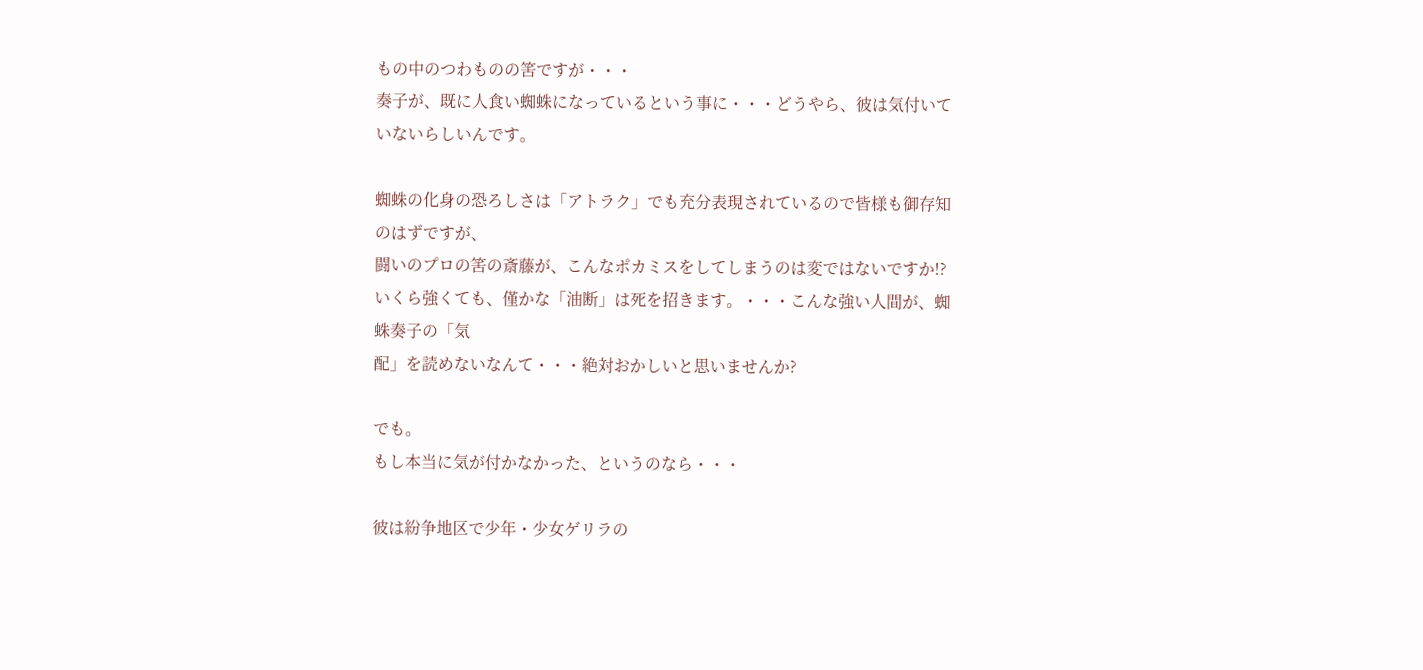もの中のつわものの筈ですが・・・
奏子が、既に人食い蜘蛛になっているという事に・・・どうやら、彼は気付いていないらしいんです。

蜘蛛の化身の恐ろしさは「アトラク」でも充分表現されているので皆様も御存知のはずですが、
闘いのプロの筈の斎藤が、こんなポカミスをしてしまうのは変ではないですか!?
いくら強くても、僅かな「油断」は死を招きます。・・・こんな強い人間が、蜘蛛奏子の「気
配」を読めないなんて・・・絶対おかしいと思いませんか?

でも。
もし本当に気が付かなかった、というのなら・・・

彼は紛争地区で少年・少女ゲリラの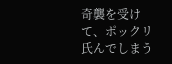奇襲を受けて、ポックリ氏んでしまう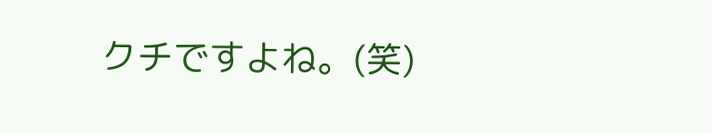クチですよね。(笑)